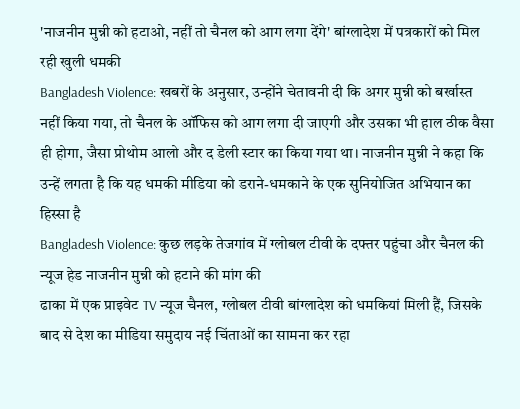'नाजनीन मुन्नी को हटाओ, नहीं तो चैनल को आग लगा देंगे' बांग्लादेश में पत्रकारों को मिल रही खुली धमकी
Bangladesh Violence: खबरों के अनुसार, उन्होंने चेतावनी दी कि अगर मुन्नी को बर्खास्त नहीं किया गया, तो चैनल के ऑफिस को आग लगा दी जाएगी और उसका भी हाल ठीक वैसा ही होगा, जैसा प्रोथोम आलो और द डेली स्टार का किया गया था। नाजनीन मुन्नी ने कहा कि उन्हें लगता है कि यह धमकी मीडिया को डराने-धमकाने के एक सुनियोजित अभियान का हिस्सा है
Bangladesh Violence: कुछ लड़के तेजगांव में ग्लोबल टीवी के दफ्तर पहुंचा और चैनल की न्यूज हेड नाजनीन मुन्नी को हटाने की मांग की
ढाका में एक प्राइवेट TV न्यूज चैनल, ग्लोबल टीवी बांग्लादेश को धमकियां मिली हैं, जिसके बाद से देश का मीडिया समुदाय नई चिंताओं का सामना कर रहा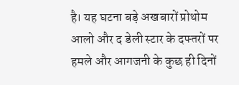है। यह घटना बड़े अखबारों प्रोथोम आलो और द डेली स्टार के दफ्तरों पर हमले और आगजनी के कुछ ही दिनों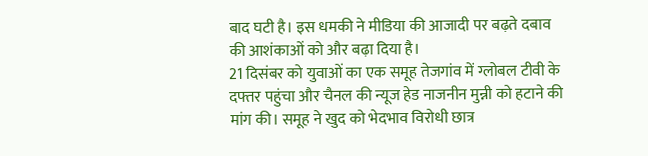बाद घटी है। इस धमकी ने मीडिया की आजादी पर बढ़ते दबाव की आशंकाओं को और बढ़ा दिया है।
21 दिसंबर को युवाओं का एक समूह तेजगांव में ग्लोबल टीवी के दफ्तर पहुंचा और चैनल की न्यूज हेड नाजनीन मुन्नी को हटाने की मांग की। समूह ने खुद को भेदभाव विरोधी छात्र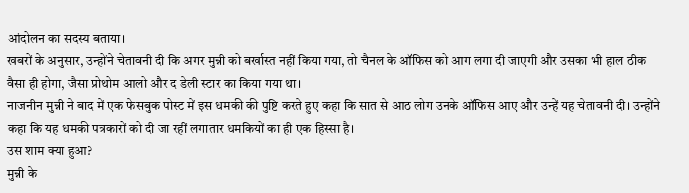आंदोलन का सदस्य बताया।
खबरों के अनुसार, उन्होंने चेतावनी दी कि अगर मुन्नी को बर्खास्त नहीं किया गया, तो चैनल के ऑफिस को आग लगा दी जाएगी और उसका भी हाल ठीक वैसा ही होगा, जैसा प्रोथोम आलो और द डेली स्टार का किया गया था।
नाजनीन मुन्नी ने बाद में एक फेसबुक पोस्ट में इस धमकी की पुष्टि करते हुए कहा कि सात से आठ लोग उनके ऑफिस आए और उन्हें यह चेतावनी दी। उन्होंने कहा कि यह धमकी पत्रकारों को दी जा रहीं लगातार धमकियों का ही एक हिस्सा है।
उस शाम क्या हुआ?
मुन्नी के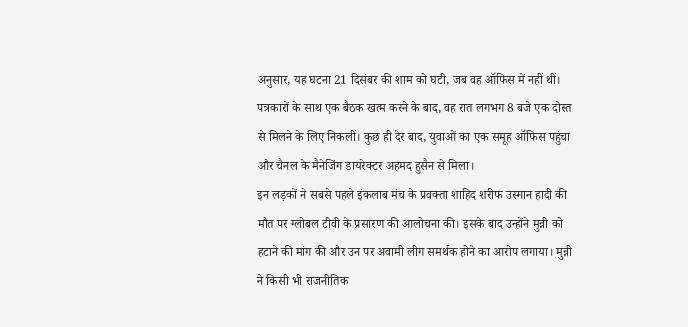अनुसार, यह घटना 21 दिसंबर की शाम को घटी, जब वह ऑफिस में नहीं थीं। पत्रकारों के साथ एक बैठक खत्म करने के बाद, वह रात लगभग 8 बजे एक दोस्त से मिलने के लिए निकलीं। कुछ ही देर बाद, युवाओं का एक समूह ऑफिस पहुंचा और चैनल के मैनेजिंग डायरेक्टर अहमद हुसैन से मिला।
इन लड़कों ने सबसे पहले इंकलाब मंच के प्रवक्ता शाहिद शरीफ उस्मान हादी की मौत पर ग्लोबल टीवी के प्रसारण की आलोचना की। इसके बाद उन्होंने मुन्नी को हटाने की मांग की और उन पर अवामी लीग समर्थक होने का आरोप लगाया। मुन्नी ने किसी भी राजनीतिक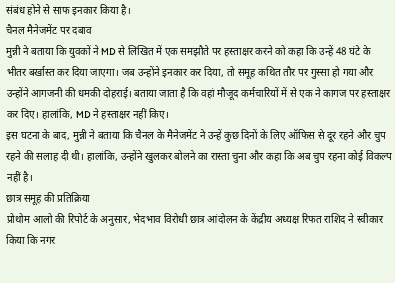संबंध होने से साफ इनकार किया है।
चैनल मैनेजमेंट पर दबाव
मुन्नी ने बताया कि युवकों ने MD से लिखित में एक समझौते पर हस्ताक्षर करने को कहा कि उन्हें 48 घंटे के भीतर बर्खास्त कर दिया जाएगा। जब उन्होंने इनकार कर दिया, तो समूह कथित तौर पर गुस्सा हो गया और उन्होंने आगजनी की धमकी दोहराई। बताया जाता है कि वहां मौजूद कर्मचारियों में से एक ने कागज पर हस्ताक्षर कर दिए। हालांकि, MD ने हस्ताक्षर नहीं किए।
इस घटना के बाद, मुन्नी ने बताया कि चैनल के मैनेजमेंट ने उन्हें कुछ दिनों के लिए ऑफिस से दूर रहने और चुप रहने की सलाह दी थी। हालांकि, उन्होंने खुलकर बोलने का रास्ता चुना और कहा कि अब चुप रहना कोई विकल्प नहीं है।
छात्र समूह की प्रतिक्रिया
प्रोथोम आलो की रिपोर्ट के अनुसार, भेदभाव विरोधी छात्र आंदोलन के केंद्रीय अध्यक्ष रिफत राशिद ने स्वीकार किया कि नगर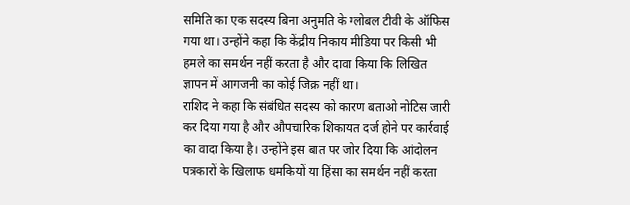समिति का एक सदस्य बिना अनुमति के ग्लोबल टीवी के ऑफिस गया था। उन्होंने कहा कि केंद्रीय निकाय मीडिया पर किसी भी हमले का समर्थन नहीं करता है और दावा किया कि लिखित ज्ञापन में आगजनी का कोई जिक्र नहीं था।
राशिद ने कहा कि संबंधित सदस्य को कारण बताओ नोटिस जारी कर दिया गया है और औपचारिक शिकायत दर्ज होने पर कार्रवाई का वादा किया है। उन्होंने इस बात पर जोर दिया कि आंदोलन पत्रकारों के खिलाफ धमकियों या हिंसा का समर्थन नहीं करता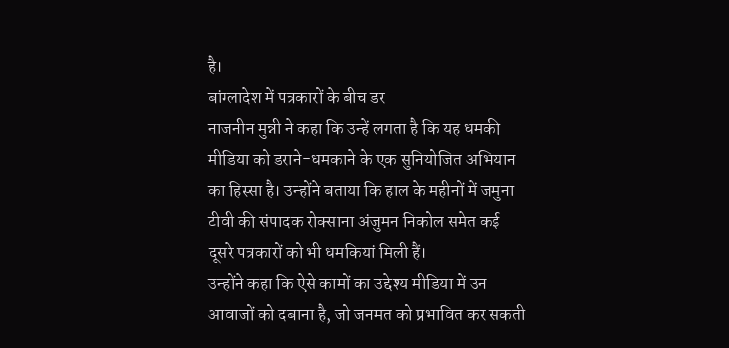है।
बांग्लादेश में पत्रकारों के बीच डर
नाजनीन मुन्नी ने कहा कि उन्हें लगता है कि यह धमकी मीडिया को डराने-धमकाने के एक सुनियोजित अभियान का हिस्सा है। उन्होंने बताया कि हाल के महीनों में जमुना टीवी की संपादक रोक्साना अंजुमन निकोल समेत कई दूसरे पत्रकारों को भी धमकियां मिली हैं।
उन्होंने कहा कि ऐसे कामों का उद्देश्य मीडिया में उन आवाजों को दबाना है, जो जनमत को प्रभावित कर सकती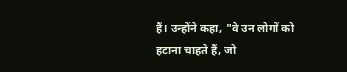हैं। उन्होंने कहा, "वे उन लोगों को हटाना चाहते हैं, जो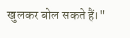खुलकर बोल सकते हैं।"